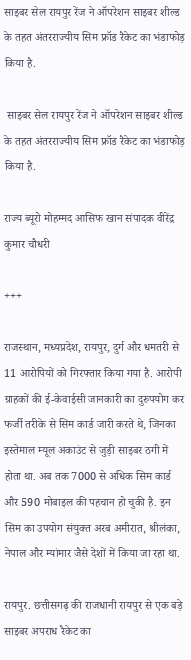साइबर सेल रायपुर रेंज ने ऑपरेशन साइबर शील्ड के तहत अंतरराज्यीय सिम फ्रॉड रैकेट का भंडाफोड़ किया है.

 साइबर सेल रायपुर रेंज ने ऑपरेशन साइबर शील्ड के तहत अंतरराज्यीय सिम फ्रॉड रैकेट का भंडाफोड़ किया है.

राज्य ब्यूरो मोहम्मद आसिफ खान संपादक वीरेंद्र कुमार चौधरी

+++

राजस्थान, मध्यप्रदेश, रायपुर, दुर्ग और धमतरी से 11 आरोपियों को गिरफ्तार किया गया है. आरोपी ग्राहकों की ई-केवाईसी जानकारी का दुरुपयोग कर फर्जी तरीके से सिम कार्ड जारी करते थे, जिनका इस्तेमाल म्यूल अकाउंट से जुड़ी साइबर ठगी में होता था. अब तक 7000 से अधिक सिम कार्ड और 590 मोबाइल की पहचान हो चुकी है. इन सिम का उपयोग संयुक्त अरब अमीरात, श्रीलंका, नेपाल और म्यांमार जैसे देशों में किया जा रहा था.

रायपुर. छत्तीसगढ़ की राजधानी रायपुर से एक बड़े साइबर अपराध रैकेट का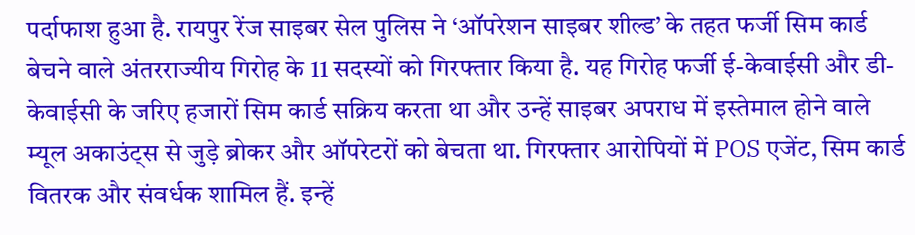पर्दाफाश हुआ है. रायपुर रेंज साइबर सेल पुलिस ने ‘ऑपरेशन साइबर शील्ड’ के तहत फर्जी सिम कार्ड बेचने वाले अंतरराज्यीय गिरोह के 11 सदस्यों को गिरफ्तार किया है. यह गिरोह फर्जी ई-केवाईसी और डी-केवाईसी के जरिए हजारों सिम कार्ड सक्रिय करता था और उन्हें साइबर अपराध में इस्तेमाल होने वाले म्यूल अकाउंट्स से जुड़े ब्रोकर और ऑपरेटरों को बेचता था. गिरफ्तार आरोपियों में POS एजेंट, सिम कार्ड वितरक और संवर्धक शामिल हैं. इन्हें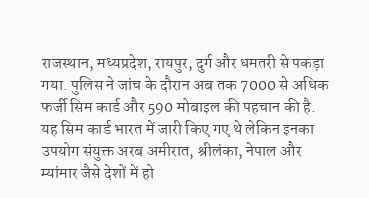राजस्थान, मध्यप्रदेश, रायपुर, दुर्ग और धमतरी से पकड़ा गया. पुलिस ने जांच के दौरान अब तक 7000 से अधिक फर्जी सिम कार्ड और 590 मोबाइल की पहचान की है. यह सिम कार्ड भारत में जारी किए गए थे लेकिन इनका उपयोग संयुक्त अरब अमीरात, श्रीलंका, नेपाल और म्यांमार जैसे देशों में हो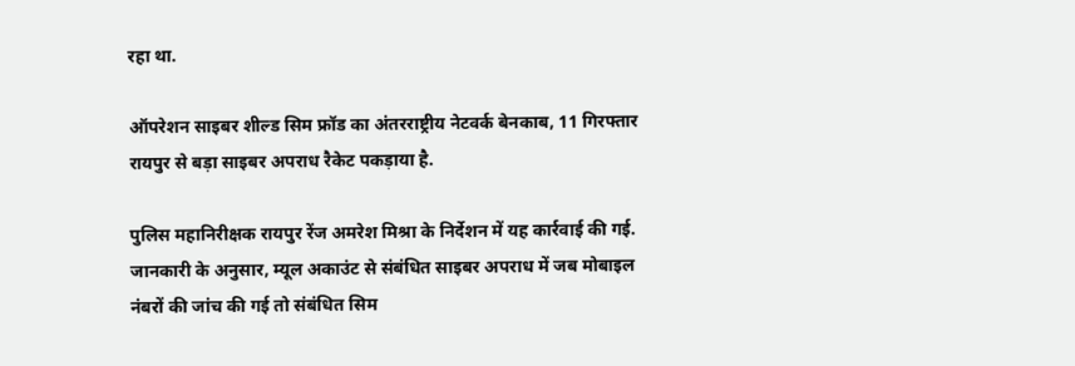रहा था.

ऑपरेशन साइबर शील्ड सिम फ्रॉड का अंतरराष्ट्रीय नेटवर्क बेनकाब, 11 गिरफ्तार
रायपुर से बड़ा साइबर अपराध रैकेट पकड़ाया है.

पुलिस महानिरीक्षक रायपुर रेंज अमरेश मिश्रा के निर्देशन में यह कार्रवाई की गई. जानकारी के अनुसार, म्यूल अकाउंट से संबंधित साइबर अपराध में जब मोबाइल नंबरों की जांच की गई तो संबंधित सिम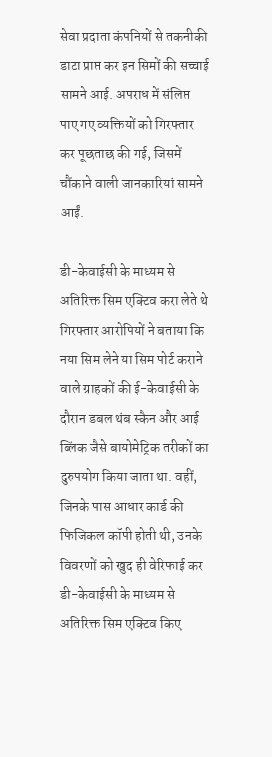सेवा प्रदाता कंपनियों से तकनीकी डाटा प्राप्त कर इन सिमों की सच्चाई सामने आई. अपराध में संलिप्त पाए गए व्यक्तियों को गिरफ्तार कर पूछताछ की गई, जिसमें चौंकाने वाली जानकारियां सामने आईं.

डी-केवाईसी के माध्यम से अतिरिक्त सिम एक्टिव करा लेते थे
गिरफ्तार आरोपियों ने बताया कि नया सिम लेने या सिम पोर्ट कराने वाले ग्राहकों की ई-केवाईसी के दौरान डबल थंब स्कैन और आई ब्लिंक जैसे बायोमेट्रिक तरीकों का दुरुपयोग किया जाता था. वहीं, जिनके पास आधार कार्ड की फिजिकल कॉपी होती थी, उनके विवरणों को खुद ही वेरिफाई कर डी-केवाईसी के माध्यम से अतिरिक्त सिम एक्टिव किए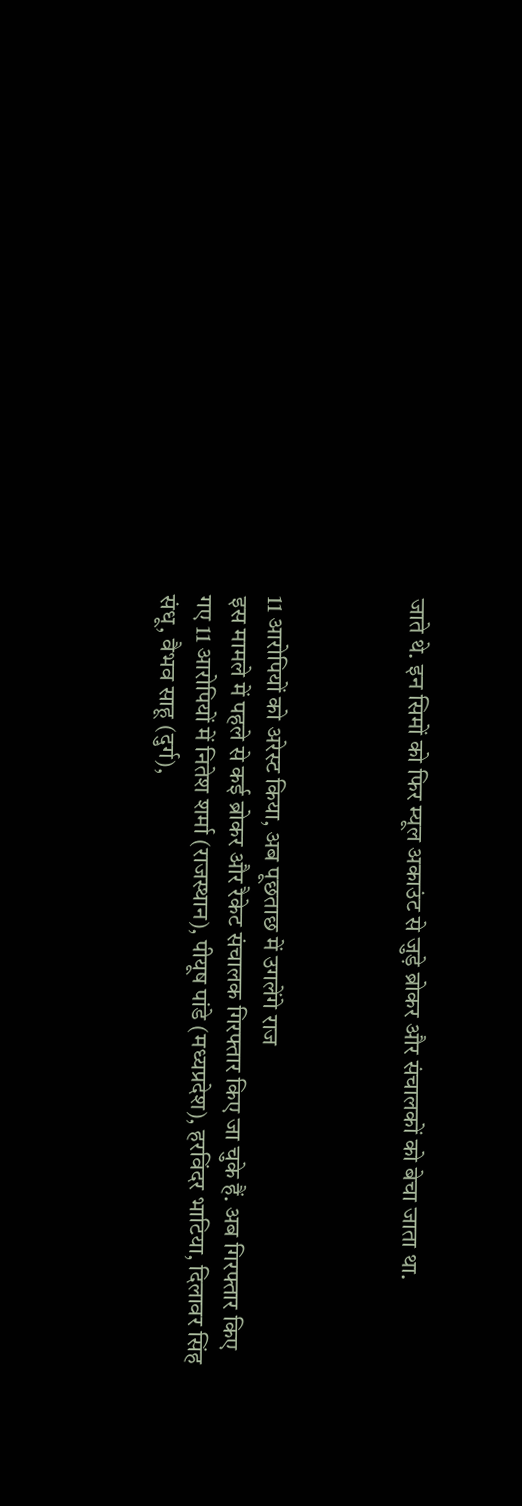जाते थे. इन सिमों को फिर म्यूल अकाउंट से जुड़े ब्रोकर और संचालकों को बेचा जाता था.



11 आरोपियों को अरेस्‍ट किया, अब पूछताछ में उगलेंगे राज
इस मामले में पहले से कई ब्रोकर और रैकेट संचालक गिरफ्तार किए जा चुके हैं. अब गिरफ्तार किए गए 11 आरोपियों में नितेश शर्मा (राजस्थान), पीयूष पांडे (मध्यप्रदेश), हरविंदर भाटिया, दिलावर सिंह संधू, वैभव साहू (दुर्ग),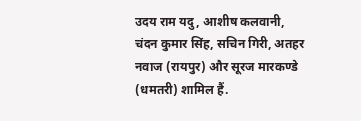उदय राम यदु, आशीष कलवानी, चंदन कुमार सिंह, सचिन गिरी, अतहर नवाज (रायपुर) और सूरज मारकण्डे (धमतरी) शामिल हैं.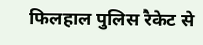फिलहाल पुलिस रैकेट से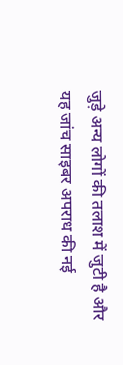जुड़े अन्य लोगों की तलाश में जुटी है और यह जांच साइबर अपराध की नई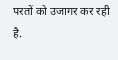परतों को उजागर कर रही है.